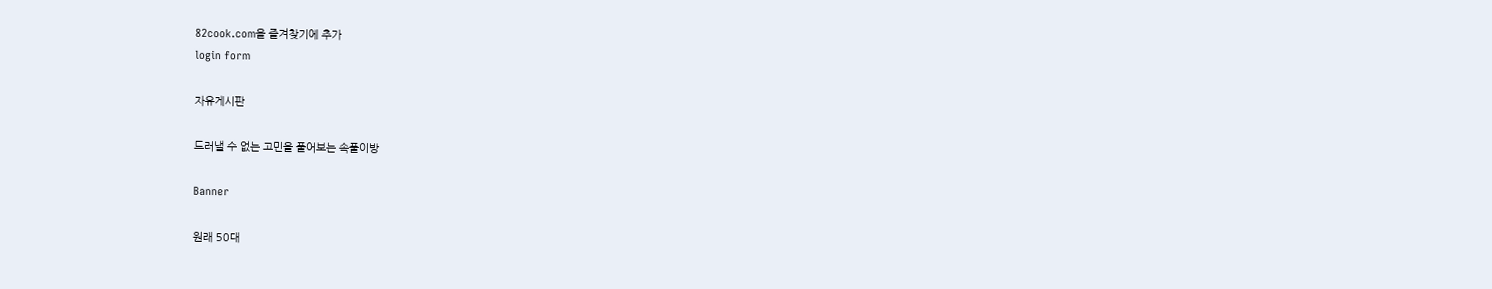82cook.com을 즐겨찾기에 추가
login form

자유게시판

드러낼 수 없는 고민을 풀어보는 속풀이방

Banner

원래 50대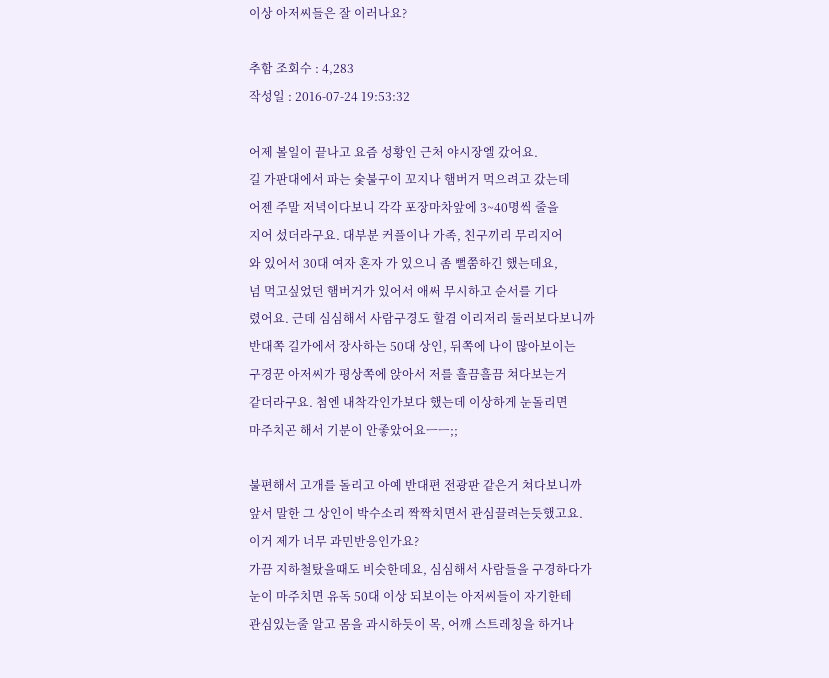이상 아저씨들은 잘 이러나요?

추함 조회수 : 4,283
작성일 : 2016-07-24 19:53:32

어제 볼일이 끝나고 요즘 성황인 근처 야시장엘 갔어요.
길 가판대에서 파는 숯불구이 꼬지나 햄버거 먹으려고 갔는데
어젠 주말 저녁이다보니 각각 포장마차앞에 3~40명씩 줄을
지어 섰더라구요. 대부분 커플이나 가족, 친구끼리 무리지어
와 있어서 30대 여자 혼자 가 있으니 좀 뻘쭘하긴 했는데요,
넘 먹고싶었던 햄버거가 있어서 애써 무시하고 순서를 기다
렸어요. 근데 심심해서 사람구경도 할겸 이리저리 둘러보다보니까
반대쪽 길가에서 장사하는 50대 상인, 뒤쪽에 나이 많아보이는
구경꾼 아저씨가 평상쪽에 앉아서 저를 흘끔흘끔 쳐다보는거
같더라구요. 첨엔 내착각인가보다 했는데 이상하게 눈돌리면
마주치곤 해서 기분이 안좋았어요ㅡㅡ;;

불편해서 고개를 돌리고 아예 반대편 전광판 같은거 쳐다보니까
앞서 말한 그 상인이 박수소리 짝짝치면서 관심끌려는듯했고요.
이거 제가 너무 과민반응인가요?
가끔 지하철탔을때도 비슷한데요, 심심해서 사람들을 구경하다가
눈이 마주치면 유독 50대 이상 되보이는 아저씨들이 자기한테
관심있는줄 알고 몸을 과시하듯이 목, 어깨 스트레칭을 하거나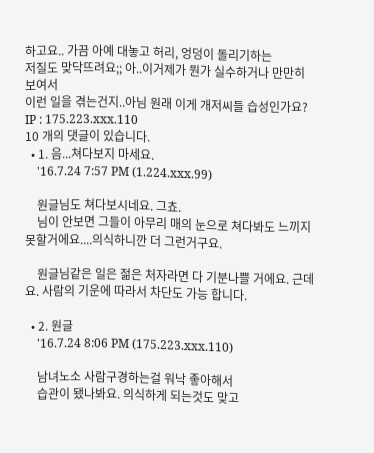하고요.. 가끔 아예 대놓고 허리, 엉덩이 돌리기하는
저질도 맞닥뜨려요;; 아..이거제가 뭔가 실수하거나 만만히보여서
이런 일을 겪는건지..아님 원래 이게 개저씨들 습성인가요?
IP : 175.223.xxx.110
10 개의 댓글이 있습니다.
  • 1. 음...쳐다보지 마세요.
    '16.7.24 7:57 PM (1.224.xxx.99)

    원글님도 쳐다보시네요. 그쵸.
    님이 안보면 그들이 아무리 매의 눈으로 쳐다봐도 느끼지못할거에요....의식하니깐 더 그런거구요.

    원글님같은 일은 젊은 처자라면 다 기분나쁠 거에요. 근데요. 사람의 기운에 따라서 차단도 가능 합니다.

  • 2. 원글
    '16.7.24 8:06 PM (175.223.xxx.110)

    남녀노소 사람구경하는걸 워낙 좋아해서
    습관이 됐나봐요. 의식하게 되는것도 맞고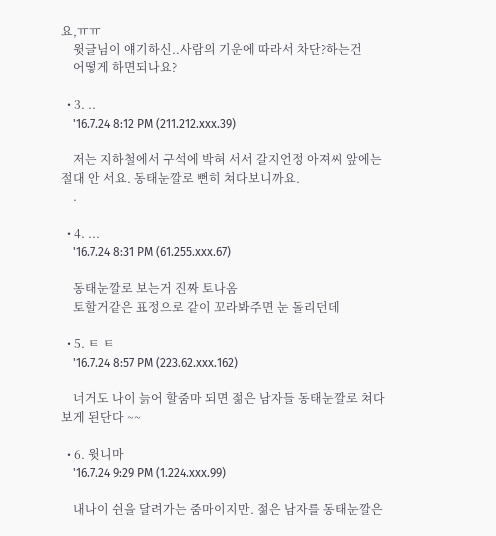요,ㅠㅠ
    윗글님이 얘기하신..사람의 기운에 따라서 차단?하는건
    어떻게 하면되나요?

  • 3. ..
    '16.7.24 8:12 PM (211.212.xxx.39)

    저는 지하철에서 구석에 박혀 서서 갈지언정 아져씨 앞에는 절대 안 서요. 동태눈깔로 뻔히 쳐다보니까요.
    .

  • 4. ...
    '16.7.24 8:31 PM (61.255.xxx.67)

    동태눈깔로 보는거 진짜 토나옴
    토할거같은 표정으로 같이 꼬라봐주면 눈 돌리던데

  • 5. ㅌ ㅌ
    '16.7.24 8:57 PM (223.62.xxx.162)

    너거도 나이 늙어 할줌마 되면 젊은 남자들 동태눈깔로 쳐다보게 된단다 ~~

  • 6. 윗니마
    '16.7.24 9:29 PM (1.224.xxx.99)

    내나이 쉰을 달려가는 줌마이지만. 젊은 남자를 동태눈깔은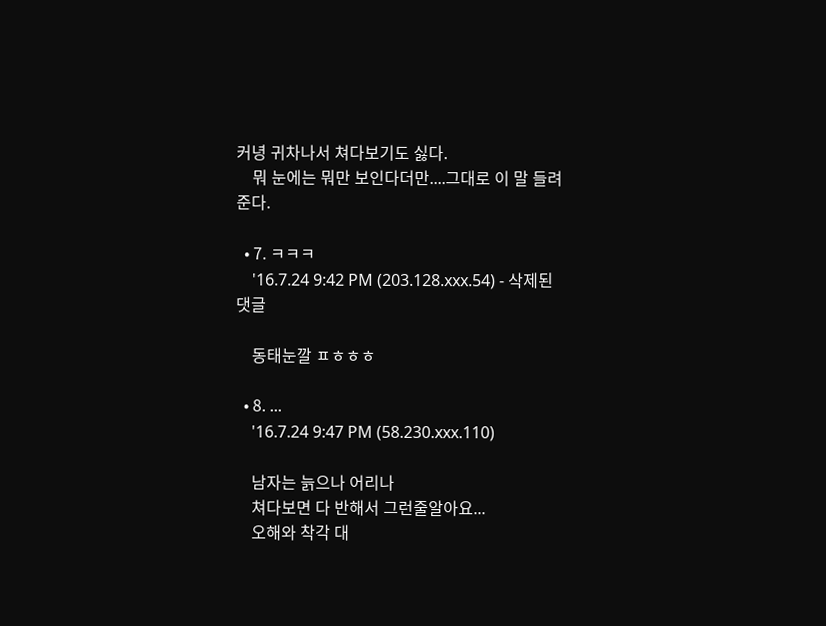커녕 귀차나서 쳐다보기도 싫다.
    뭐 눈에는 뭐만 보인다더만....그대로 이 말 들려준다.

  • 7. ㅋㅋㅋ
    '16.7.24 9:42 PM (203.128.xxx.54) - 삭제된댓글

    동태눈깔 ㅍㅎㅎㅎ

  • 8. ...
    '16.7.24 9:47 PM (58.230.xxx.110)

    남자는 늙으나 어리나
    쳐다보면 다 반해서 그런줄알아요...
    오해와 착각 대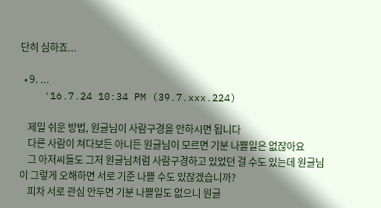단히 심하죠...

  • 9. ...
    '16.7.24 10:34 PM (39.7.xxx.224)

    제일 쉬운 방법, 원글님이 사람구경을 안하시면 됩니다
    다른 사람이 쳐다보든 아니든 원글님이 모르면 기분 나쁠일은 없잖아요
    그 아저씨들도 그저 원글님처럼 사람구경하고 있었던 걸 수도 있는데 원글님이 그렇게 오해하면 서로 기준 나쁠 수도 있잖겠습니까?
    피차 서로 관심 안두면 기분 나쁠일도 없으니 원글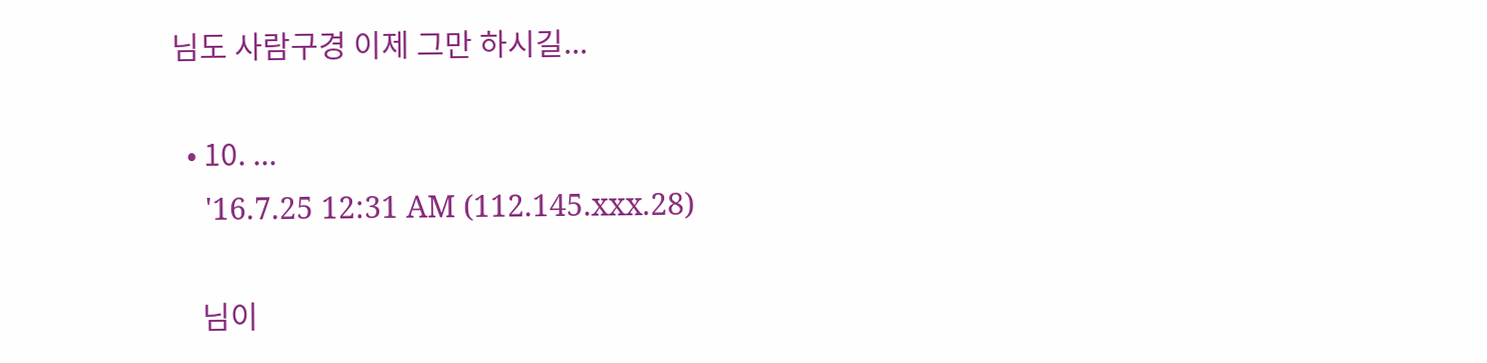님도 사람구경 이제 그만 하시길...

  • 10. ...
    '16.7.25 12:31 AM (112.145.xxx.28)

    님이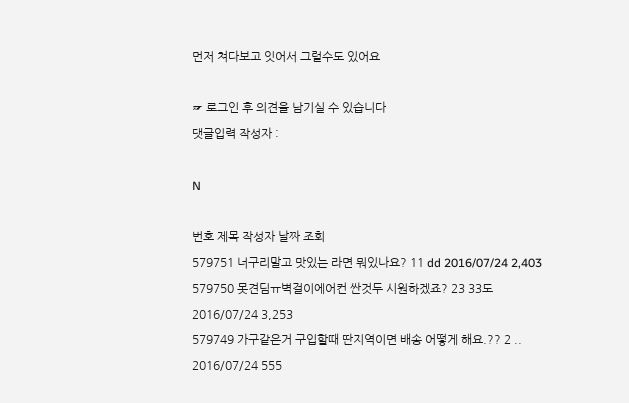먼저 쳐다보고 잇어서 그럴수도 있어요

☞ 로그인 후 의견을 남기실 수 있습니다
댓글입력 작성자 :

N

번호 제목 작성자 날짜 조회
579751 너구리말고 맛있는 라면 뭐있나요? 11 dd 2016/07/24 2,403
579750 못견딤ㅠ벽걸이에어컨 싼것두 시원하겠죠? 23 33도 2016/07/24 3,253
579749 가구같은거 구입할때 딴지역이면 배송 어떻게 해요.?? 2 .. 2016/07/24 555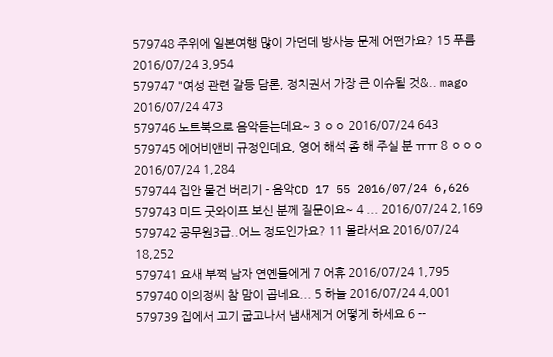579748 주위에 일본여행 많이 가던데 방사능 문제 어떤가요? 15 푸름 2016/07/24 3,954
579747 "여성 관련 갈등 담론, 정치권서 가장 큰 이슈될 것&.. mago 2016/07/24 473
579746 노트북으로 음악듣는데요~ 3 ㅇㅇ 2016/07/24 643
579745 에어비앤비 규정인데요, 영어 해석 좀 해 주실 분 ㅠㅠ 8 ㅇㅇㅇ 2016/07/24 1,284
579744 집안 물건 버리기 - 음악CD 17 55 2016/07/24 6,626
579743 미드 굿와이프 보신 분께 질문이요~ 4 ... 2016/07/24 2,169
579742 공무원3급..어느 정도인가요? 11 몰라서요 2016/07/24 18,252
579741 요새 부쩍 남자 연옌들에게 7 어휴 2016/07/24 1,795
579740 이의정씨 참 맘이 곱네요... 5 하늘 2016/07/24 4,001
579739 집에서 고기 굽고나서 냄새제거 어떻게 하세요 6 --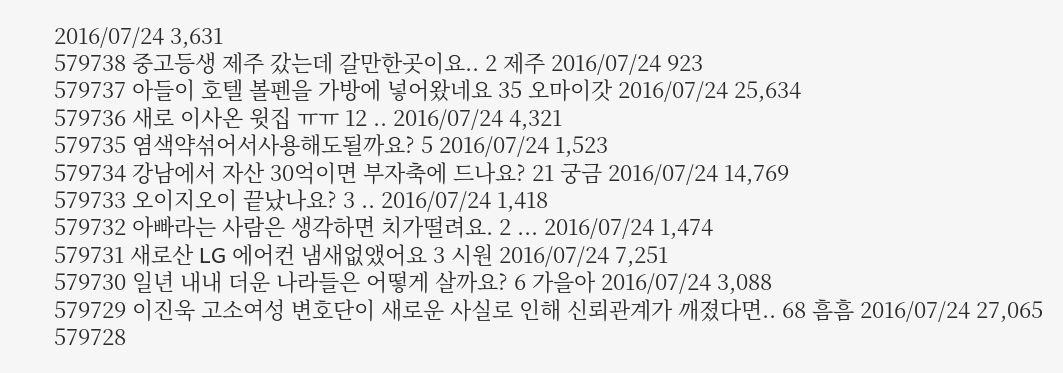2016/07/24 3,631
579738 중고등생 제주 갔는데 갈만한곳이요.. 2 제주 2016/07/24 923
579737 아들이 호텔 볼펜을 가방에 넣어왔네요 35 오마이갓 2016/07/24 25,634
579736 새로 이사온 윗집 ㅠㅠ 12 .. 2016/07/24 4,321
579735 염색약섞어서사용해도될까요? 5 2016/07/24 1,523
579734 강남에서 자산 30억이면 부자축에 드나요? 21 궁금 2016/07/24 14,769
579733 오이지오이 끝났나요? 3 .. 2016/07/24 1,418
579732 아빠라는 사람은 생각하면 치가떨려요. 2 ... 2016/07/24 1,474
579731 새로산 LG 에어컨 냄새없앴어요 3 시원 2016/07/24 7,251
579730 일년 내내 더운 나라들은 어떻게 살까요? 6 가을아 2016/07/24 3,088
579729 이진욱 고소여성 변호단이 새로운 사실로 인해 신뢰관계가 깨졌다면.. 68 흠흠 2016/07/24 27,065
579728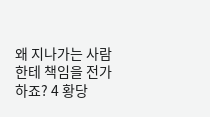왜 지나가는 사람한테 책임을 전가하죠? 4 황당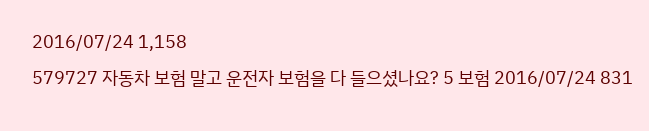2016/07/24 1,158
579727 자동차 보험 말고 운전자 보험을 다 들으셨나요? 5 보험 2016/07/24 831